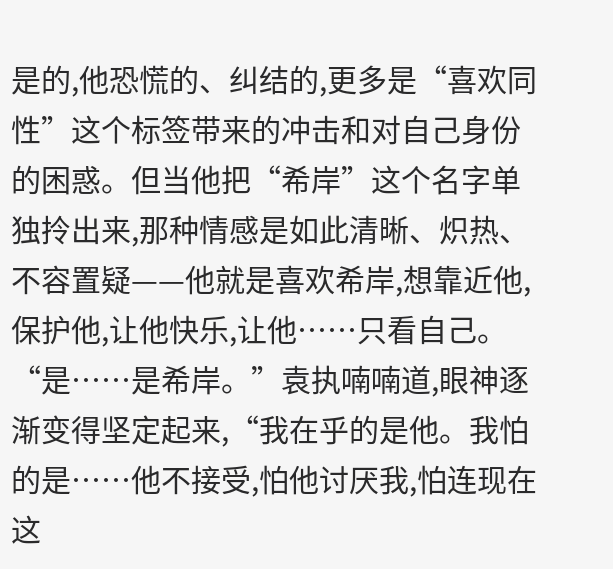是的,他恐慌的、纠结的,更多是“喜欢同性”这个标签带来的冲击和对自己身份的困惑。但当他把“希岸”这个名字单独拎出来,那种情感是如此清晰、炽热、不容置疑——他就是喜欢希岸,想靠近他,保护他,让他快乐,让他……只看自己。
“是……是希岸。”袁执喃喃道,眼神逐渐变得坚定起来,“我在乎的是他。我怕的是……他不接受,怕他讨厌我,怕连现在这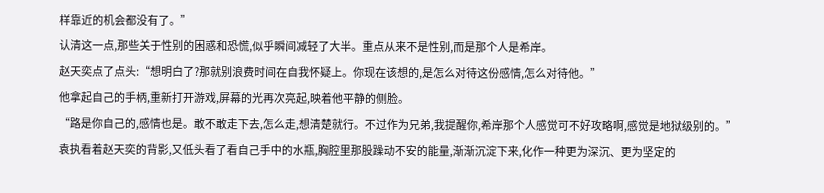样靠近的机会都没有了。”
认清这一点,那些关于性别的困惑和恐慌,似乎瞬间减轻了大半。重点从来不是性别,而是那个人是希岸。
赵天奕点了点头:“想明白了?那就别浪费时间在自我怀疑上。你现在该想的,是怎么对待这份感情,怎么对待他。”
他拿起自己的手柄,重新打开游戏,屏幕的光再次亮起,映着他平静的侧脸。
“路是你自己的,感情也是。敢不敢走下去,怎么走,想清楚就行。不过作为兄弟,我提醒你,希岸那个人感觉可不好攻略啊,感觉是地狱级别的。”
袁执看着赵天奕的背影,又低头看了看自己手中的水瓶,胸腔里那股躁动不安的能量,渐渐沉淀下来,化作一种更为深沉、更为坚定的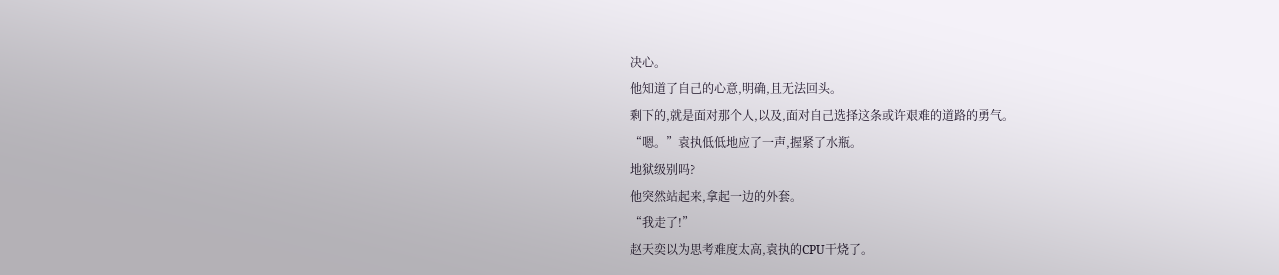决心。
他知道了自己的心意,明确,且无法回头。
剩下的,就是面对那个人,以及,面对自己选择这条或许艰难的道路的勇气。
“嗯。”袁执低低地应了一声,握紧了水瓶。
地狱级别吗?
他突然站起来,拿起一边的外套。
“我走了!”
赵天奕以为思考难度太高,袁执的CPU干烧了。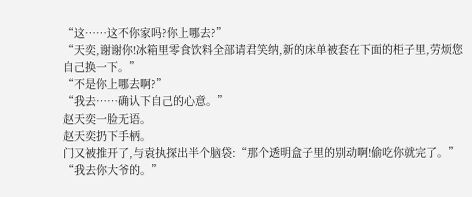“这……这不你家吗?你上哪去?”
“天奕,谢谢你!冰箱里零食饮料全部请君笑纳,新的床单被套在下面的柜子里,劳烦您自己换一下。”
“不是你上哪去啊?”
“我去……确认下自己的心意。”
赵天奕一脸无语。
赵天奕扔下手柄。
门又被推开了,与袁执探出半个脑袋:“那个透明盒子里的别动啊!偷吃你就完了。”
“我去你大爷的。”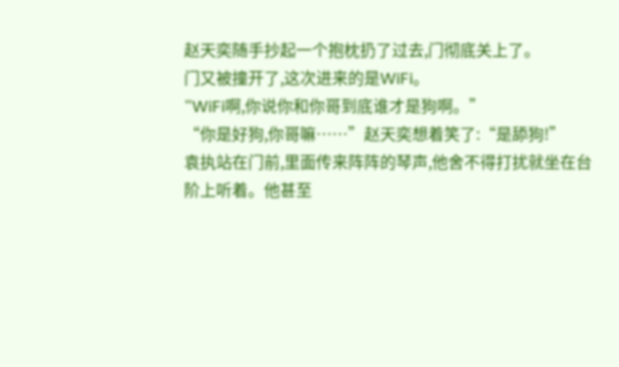赵天奕随手抄起一个抱枕扔了过去,门彻底关上了。
门又被撞开了,这次进来的是WiFi。
“WiFi啊,你说你和你哥到底谁才是狗啊。”
“你是好狗,你哥嘛……”赵天奕想着笑了:“是舔狗!”
袁执站在门前,里面传来阵阵的琴声,他舍不得打扰就坐在台阶上听着。他甚至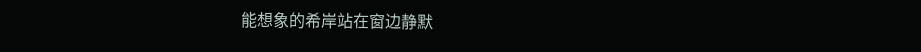能想象的希岸站在窗边静默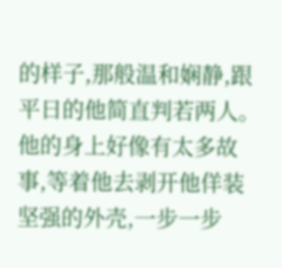的样子,那般温和娴静,跟平日的他简直判若两人。
他的身上好像有太多故事,等着他去剥开他佯装坚强的外壳,一步一步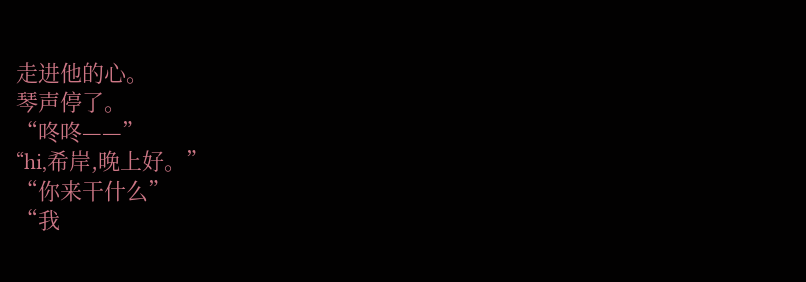走进他的心。
琴声停了。
“咚咚——”
“hi,希岸,晚上好。”
“你来干什么”
“我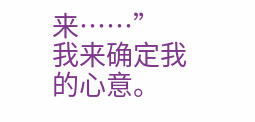来……”
我来确定我的心意。